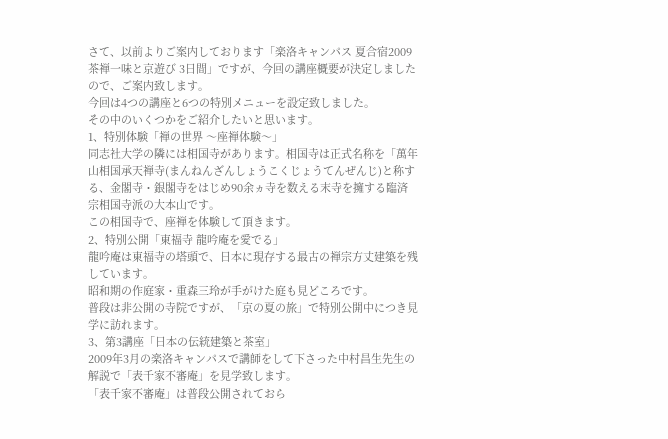さて、以前よりご案内しております「楽洛キャンパス 夏合宿2009 茶禅一味と京遊び 3日間」ですが、今回の講座概要が決定しましたので、ご案内致します。
今回は4つの講座と6つの特別メニューを設定致しました。
その中のいくつかをご紹介したいと思います。
1、特別体験「禅の世界 〜座禅体験〜」
同志社大学の隣には相国寺があります。相国寺は正式名称を「萬年山相国承天禅寺(まんねんざんしょうこくじょうてんぜんじ)と称する、金閣寺・銀閣寺をはじめ90余ヵ寺を数える末寺を擁する臨済宗相国寺派の大本山です。
この相国寺で、座禅を体験して頂きます。
2、特別公開「東福寺 龍吟庵を愛でる」
龍吟庵は東福寺の塔頭で、日本に現存する最古の禅宗方丈建築を残しています。
昭和期の作庭家・重森三玲が手がけた庭も見どころです。
普段は非公開の寺院ですが、「京の夏の旅」で特別公開中につき見学に訪れます。
3、第3講座「日本の伝統建築と茶室」
2009年3月の楽洛キャンパスで講師をして下さった中村昌生先生の解説で「表千家不審庵」を見学致します。
「表千家不審庵」は普段公開されておら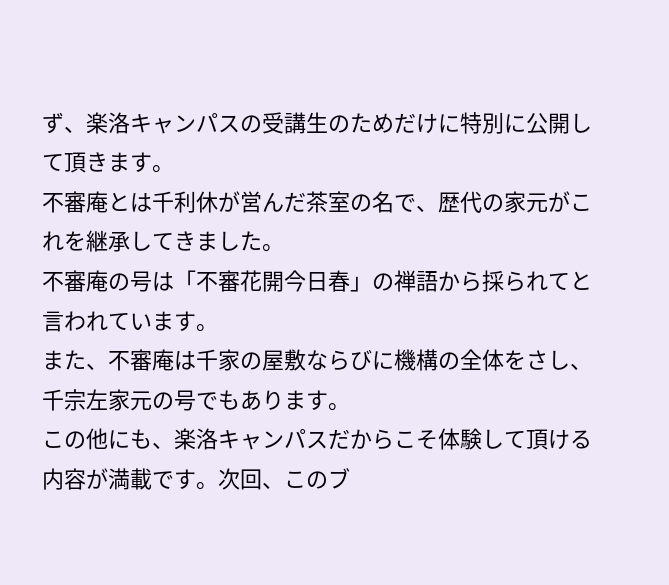ず、楽洛キャンパスの受講生のためだけに特別に公開して頂きます。
不審庵とは千利休が営んだ茶室の名で、歴代の家元がこれを継承してきました。
不審庵の号は「不審花開今日春」の禅語から採られてと言われています。
また、不審庵は千家の屋敷ならびに機構の全体をさし、千宗左家元の号でもあります。
この他にも、楽洛キャンパスだからこそ体験して頂ける内容が満載です。次回、このブ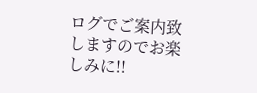ログでご案内致しますのでお楽しみに!!